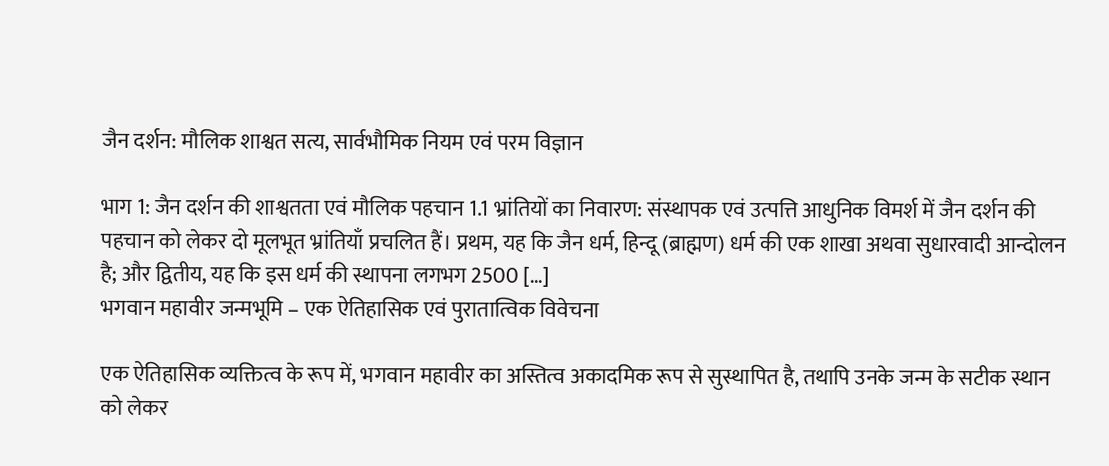जैन दर्शन: मौलिक शाश्वत सत्य, सार्वभौमिक नियम एवं परम विज्ञान

भाग 1: जैन दर्शन की शाश्वतता एवं मौलिक पहचान 1.1 भ्रांतियों का निवारण: संस्थापक एवं उत्पत्ति आधुनिक विमर्श में जैन दर्शन की पहचान को लेकर दो मूलभूत भ्रांतियाँ प्रचलित हैं। प्रथम, यह कि जैन धर्म, हिन्दू (ब्राह्मण) धर्म की एक शाखा अथवा सुधारवादी आन्दोलन है; और द्वितीय, यह कि इस धर्म की स्थापना लगभग 2500 […]
भगवान महावीर जन्मभूमि – एक ऐतिहासिक एवं पुरातात्विक विवेचना

एक ऐतिहासिक व्यक्तित्व के रूप में, भगवान महावीर का अस्तित्व अकादमिक रूप से सुस्थापित है, तथापि उनके जन्म के सटीक स्थान को लेकर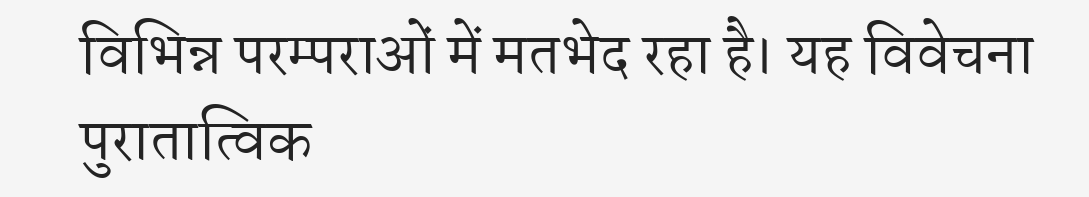विभिन्न परम्पराओं में मतभेद रहा है। यह विवेचना पुरातात्विक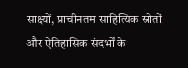साक्ष्यों, प्राचीनतम साहित्यिक स्रोतों और ऐतिहासिक संदर्भों के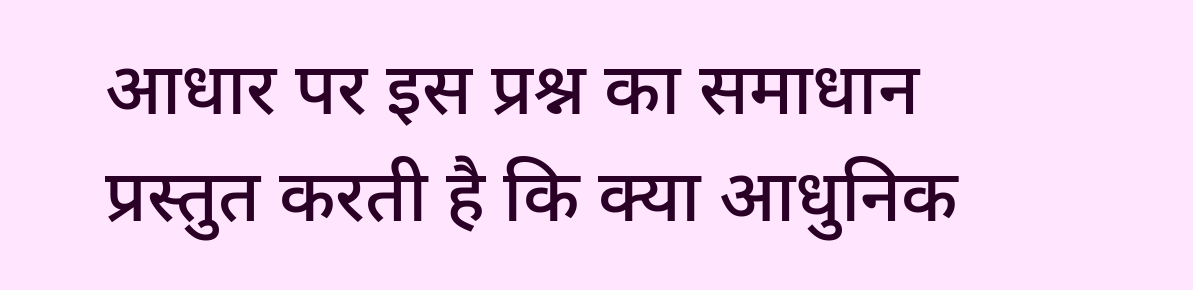आधार पर इस प्रश्न का समाधान प्रस्तुत करती है कि क्या आधुनिक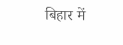बिहार में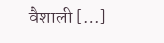वैशाली […]